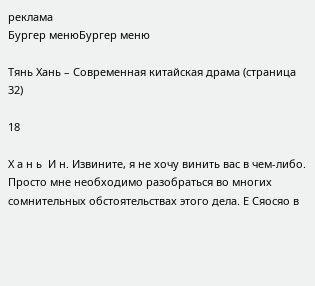реклама
Бургер менюБургер меню

Тянь Хань – Современная китайская драма (страница 32)

18

Х а н ь  И н. Извините, я не хочу винить вас в чем-либо. Просто мне необходимо разобраться во многих сомнительных обстоятельствах этого дела. Е Сяосяо в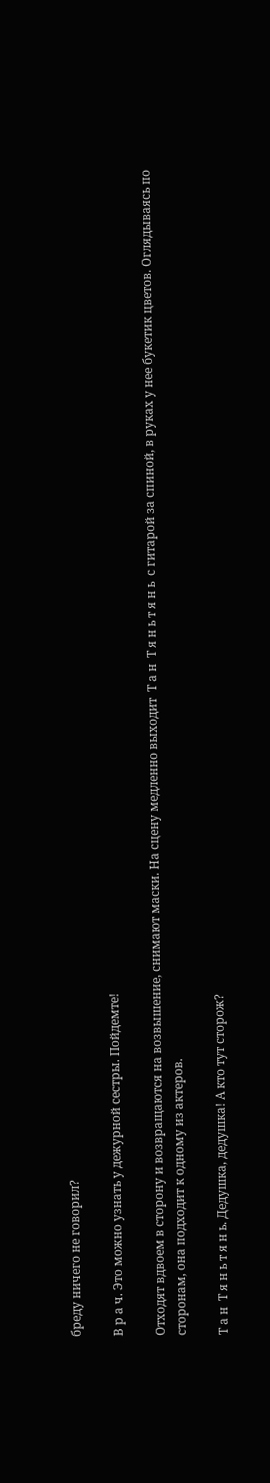бреду ничего не говорил?

В р а ч. Это можно узнать у дежурной сестры. Пойдемте!

Отходят вдвоем в сторону и возвращаются на возвышение, снимают маски. На сцену медленно выходит  Т а н  Т я н ь т я н ь  с гитарой за спиной, в руках у нее букетик цветов. Оглядываясь по сторонам, она подходит к одному из актеров.

Т а н  Т я н ь т я н ь. Дедушка, дедушка! А кто тут сторож?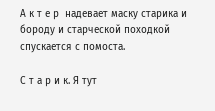А к т е р  надевает маску старика и бороду и старческой походкой спускается с помоста.

С т а р и к. Я тут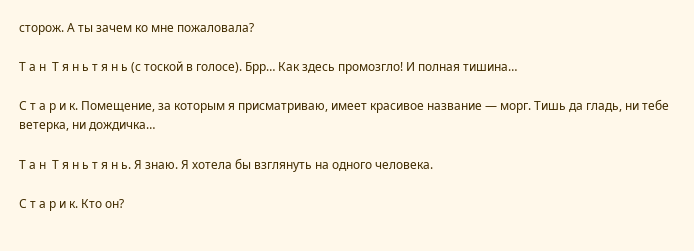сторож. А ты зачем ко мне пожаловала?

Т а н  Т я н ь т я н ь (с тоской в голосе). Брр… Как здесь промозгло! И полная тишина…

С т а р и к. Помещение, за которым я присматриваю, имеет красивое название — морг. Тишь да гладь, ни тебе ветерка, ни дождичка…

Т а н  Т я н ь т я н ь. Я знаю. Я хотела бы взглянуть на одного человека.

С т а р и к. Кто он?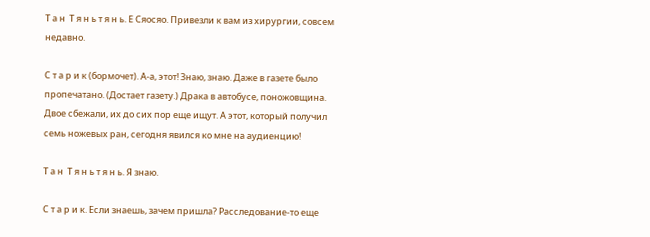Т а н  Т я н ь т я н ь. Е Сяосяо. Привезли к вам из хирургии, совсем недавно.

С т а р и к (бормочет). А-а, этот! Знаю, знаю. Даже в газете было пропечатано. (Достает газету.) Драка в автобусе, поножовщина. Двое сбежали, их до сих пор еще ищут. А этот, который получил семь ножевых ран, сегодня явился ко мне на аудиенцию!

Т а н  Т я н ь т я н ь. Я знаю.

С т а р и к. Если знаешь, зачем пришла? Расследование-то еще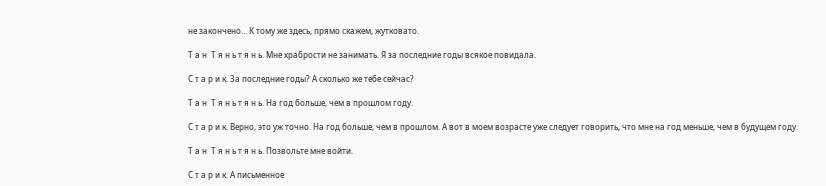не закончено… К тому же здесь, прямо скажем, жутковато.

Т а н  Т я н ь т я н ь. Мне храбрости не занимать. Я за последние годы всякое повидала.

С т а р и к. За последние годы? А сколько же тебе сейчас?

Т а н  Т я н ь т я н ь. На год больше, чем в прошлом году.

С т а р и к. Верно, это уж точно. На год больше, чем в прошлом. А вот в моем возрасте уже следует говорить, что мне на год меньше, чем в будущем году.

Т а н  Т я н ь т я н ь. Позвольте мне войти.

С т а р и к. А письменное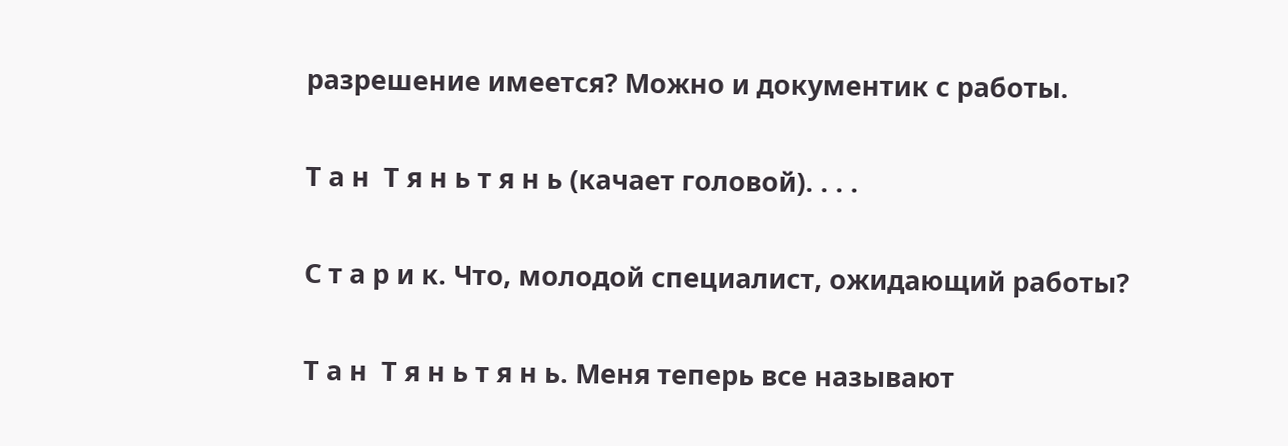разрешение имеется? Можно и документик с работы.

Т а н  Т я н ь т я н ь (качает головой). . . .

С т а р и к. Что, молодой специалист, ожидающий работы?

Т а н  Т я н ь т я н ь. Меня теперь все называют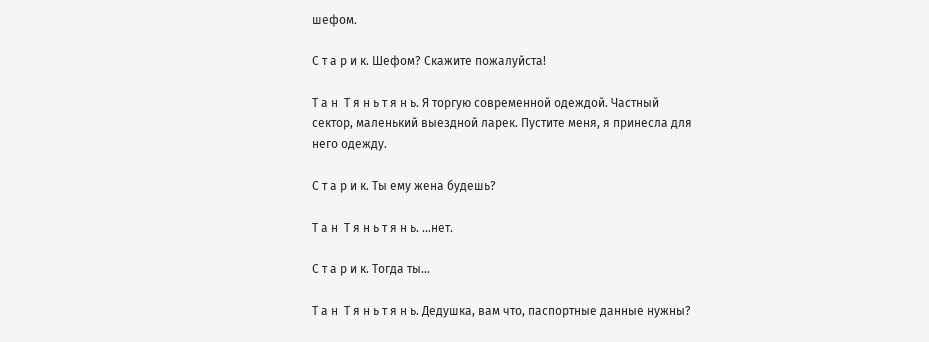шефом.

С т а р и к. Шефом? Скажите пожалуйста!

Т а н  Т я н ь т я н ь. Я торгую современной одеждой. Частный сектор, маленький выездной ларек. Пустите меня, я принесла для него одежду.

С т а р и к. Ты ему жена будешь?

Т а н  Т я н ь т я н ь. …нет.

С т а р и к. Тогда ты…

Т а н  Т я н ь т я н ь. Дедушка, вам что, паспортные данные нужны?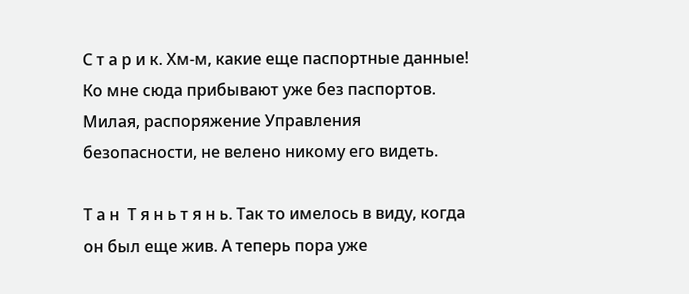С т а р и к. Хм-м, какие еще паспортные данные! Ко мне сюда прибывают уже без паспортов. Милая, распоряжение Управления безопасности, не велено никому его видеть.

Т а н  Т я н ь т я н ь. Так то имелось в виду, когда он был еще жив. А теперь пора уже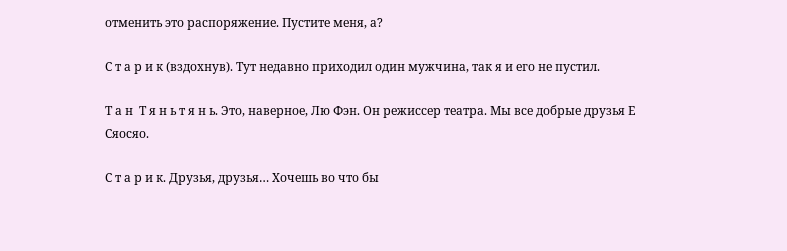отменить это распоряжение. Пустите меня, а?

С т а р и к (вздохнув). Тут недавно приходил один мужчина, так я и его не пустил.

Т а н  Т я н ь т я н ь. Это, наверное, Лю Фэн. Он режиссер театра. Мы все добрые друзья Е Сяосяо.

С т а р и к. Друзья, друзья… Хочешь во что бы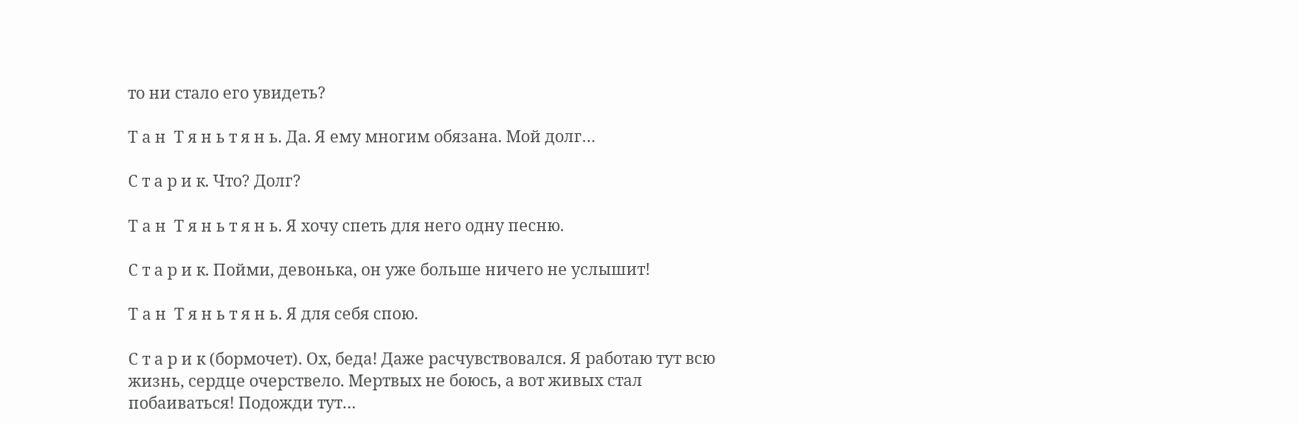то ни стало его увидеть?

Т а н  Т я н ь т я н ь. Да. Я ему многим обязана. Мой долг…

С т а р и к. Что? Долг?

Т а н  Т я н ь т я н ь. Я хочу спеть для него одну песню.

С т а р и к. Пойми, девонька, он уже больше ничего не услышит!

Т а н  Т я н ь т я н ь. Я для себя спою.

С т а р и к (бормочет). Ох, беда! Даже расчувствовался. Я работаю тут всю жизнь, сердце очерствело. Мертвых не боюсь, а вот живых стал побаиваться! Подожди тут…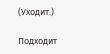(Уходит.)

Подходит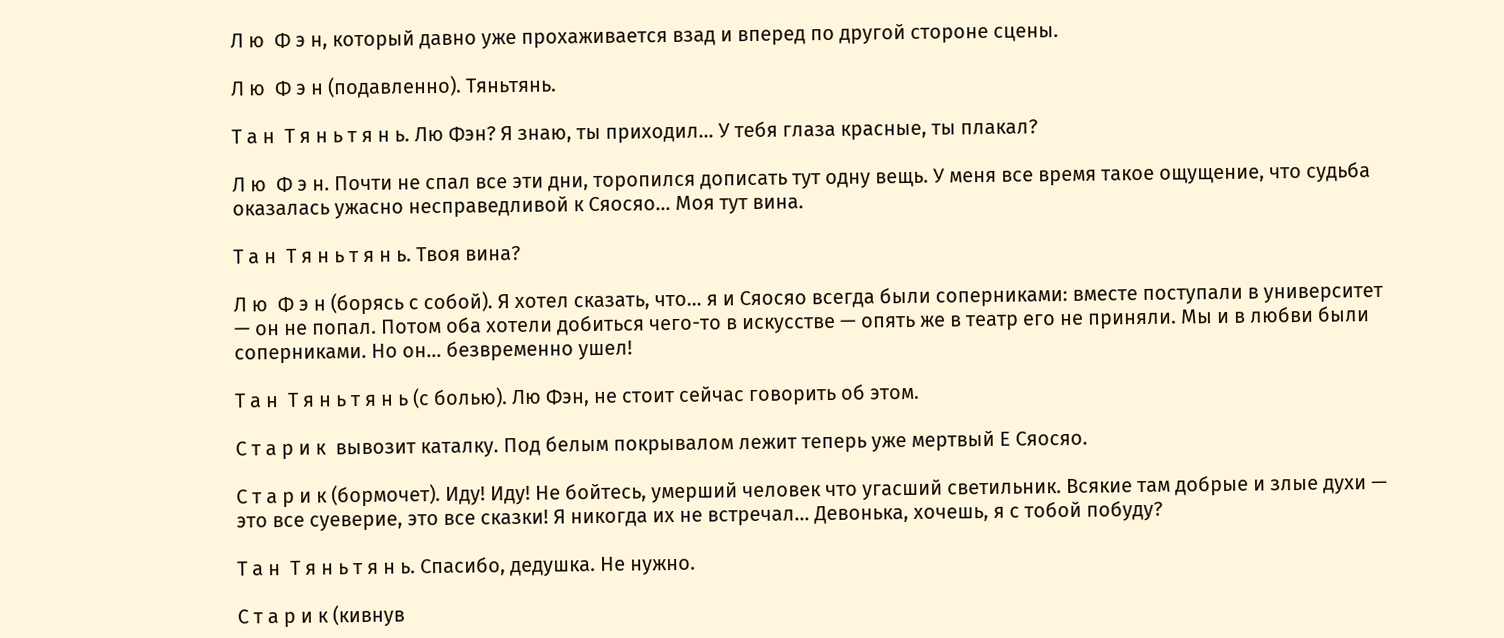Л ю  Ф э н, который давно уже прохаживается взад и вперед по другой стороне сцены.

Л ю  Ф э н (подавленно). Тяньтянь.

Т а н  Т я н ь т я н ь. Лю Фэн? Я знаю, ты приходил… У тебя глаза красные, ты плакал?

Л ю  Ф э н. Почти не спал все эти дни, торопился дописать тут одну вещь. У меня все время такое ощущение, что судьба оказалась ужасно несправедливой к Сяосяо… Моя тут вина.

Т а н  Т я н ь т я н ь. Твоя вина?

Л ю  Ф э н (борясь с собой). Я хотел сказать, что… я и Сяосяо всегда были соперниками: вместе поступали в университет — он не попал. Потом оба хотели добиться чего-то в искусстве — опять же в театр его не приняли. Мы и в любви были соперниками. Но он… безвременно ушел!

Т а н  Т я н ь т я н ь (с болью). Лю Фэн, не стоит сейчас говорить об этом.

С т а р и к  вывозит каталку. Под белым покрывалом лежит теперь уже мертвый Е Сяосяо.

С т а р и к (бормочет). Иду! Иду! Не бойтесь, умерший человек что угасший светильник. Всякие там добрые и злые духи — это все суеверие, это все сказки! Я никогда их не встречал… Девонька, хочешь, я с тобой побуду?

Т а н  Т я н ь т я н ь. Спасибо, дедушка. Не нужно.

С т а р и к (кивнув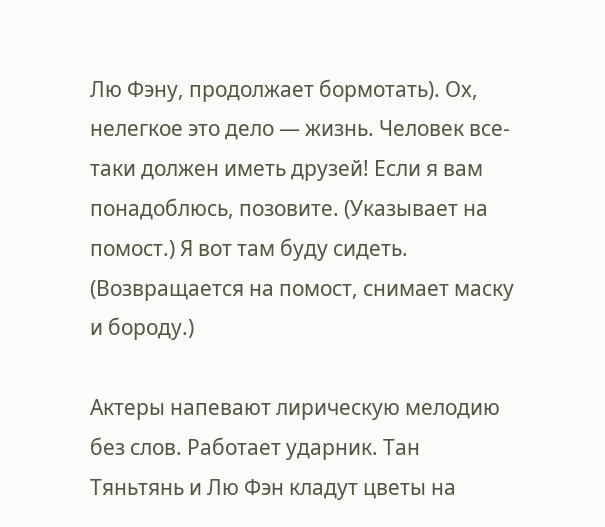Лю Фэну, продолжает бормотать). Ох, нелегкое это дело — жизнь. Человек все-таки должен иметь друзей! Если я вам понадоблюсь, позовите. (Указывает на помост.) Я вот там буду сидеть. (Возвращается на помост, снимает маску и бороду.)

Актеры напевают лирическую мелодию без слов. Работает ударник. Тан Тяньтянь и Лю Фэн кладут цветы на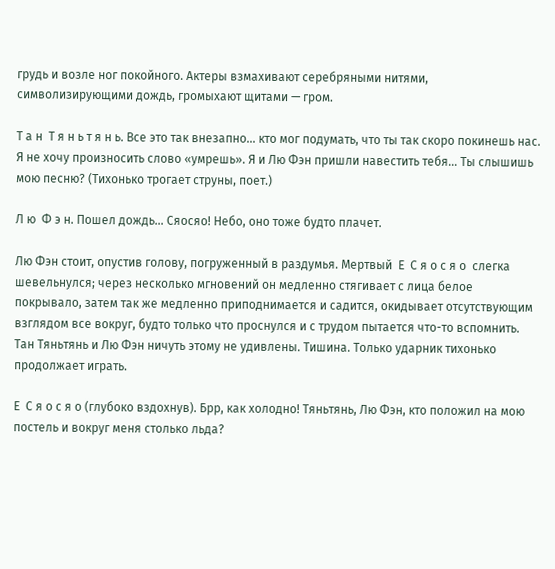грудь и возле ног покойного. Актеры взмахивают серебряными нитями, символизирующими дождь, громыхают щитами — гром.

Т а н  Т я н ь т я н ь. Все это так внезапно… кто мог подумать, что ты так скоро покинешь нас. Я не хочу произносить слово «умрешь». Я и Лю Фэн пришли навестить тебя… Ты слышишь мою песню? (Тихонько трогает струны, поет.)

Л ю  Ф э н. Пошел дождь… Сяосяо! Небо, оно тоже будто плачет.

Лю Фэн стоит, опустив голову, погруженный в раздумья. Мертвый  Е  С я о с я о  слегка шевельнулся; через несколько мгновений он медленно стягивает с лица белое покрывало, затем так же медленно приподнимается и садится, окидывает отсутствующим взглядом все вокруг, будто только что проснулся и с трудом пытается что-то вспомнить. Тан Тяньтянь и Лю Фэн ничуть этому не удивлены. Тишина. Только ударник тихонько продолжает играть.

Е  С я о с я о (глубоко вздохнув). Брр, как холодно! Тяньтянь, Лю Фэн, кто положил на мою постель и вокруг меня столько льда?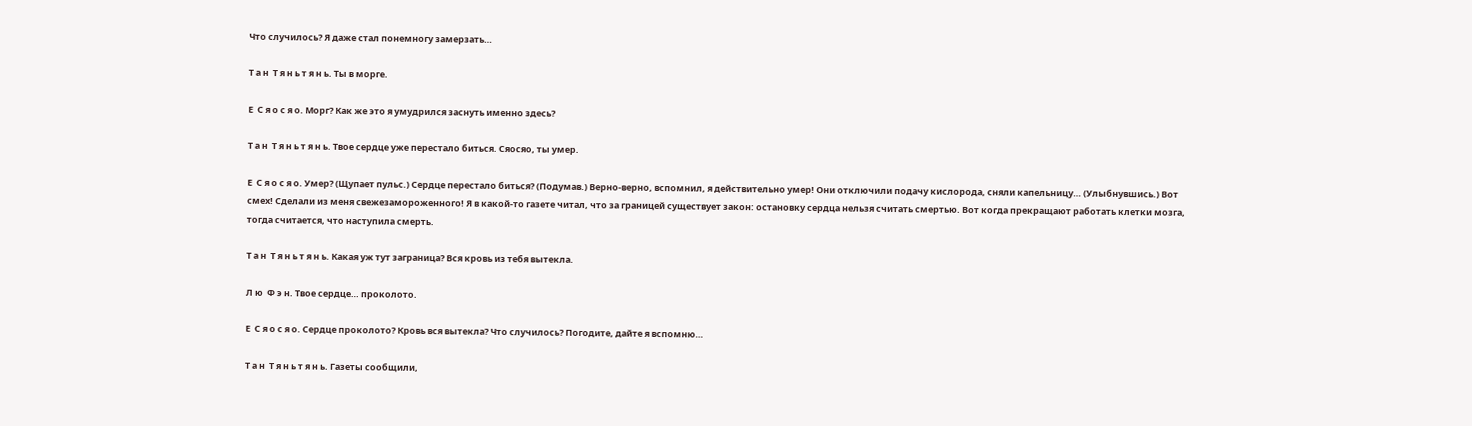Что случилось? Я даже стал понемногу замерзать…

Т а н  Т я н ь т я н ь. Ты в морге.

Е  С я о с я о. Морг? Как же это я умудрился заснуть именно здесь?

Т а н  Т я н ь т я н ь. Твое сердце уже перестало биться. Сяосяо, ты умер.

Е  С я о с я о. Умер? (Щупает пульс.) Сердце перестало биться? (Подумав.) Верно-верно, вспомнил, я действительно умер! Они отключили подачу кислорода, сняли капельницу… (Улыбнувшись.) Вот смех! Сделали из меня свежезамороженного! Я в какой-то газете читал, что за границей существует закон: остановку сердца нельзя считать смертью. Вот когда прекращают работать клетки мозга, тогда считается, что наступила смерть.

Т а н  Т я н ь т я н ь. Какая уж тут заграница? Вся кровь из тебя вытекла.

Л ю  Ф э н. Твое сердце… проколото.

Е  С я о с я о. Сердце проколото? Кровь вся вытекла? Что случилось? Погодите, дайте я вспомню…

Т а н  Т я н ь т я н ь. Газеты сообщили,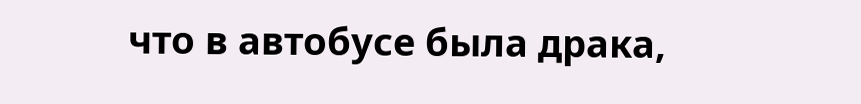что в автобусе была драка,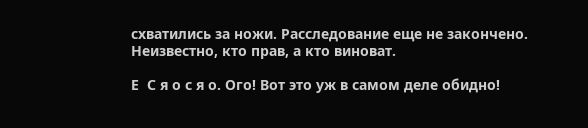схватились за ножи. Расследование еще не закончено. Неизвестно, кто прав, а кто виноват.

Е  С я о с я о. Ого! Вот это уж в самом деле обидно!